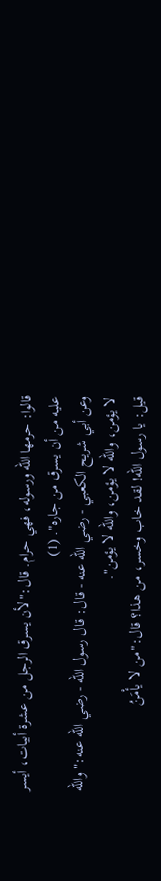قالوا: حرمها الله ورسوله، فهي حرام. قال:"لأن يسرق الرجل من عشرة أبيات، أيسر عليه من أن يسرق من جاره". (1)
وعن أبي شريح الكعبي - رضي الله عنه - قال: قال رسول الله - رضي الله عنه:"والله لا يؤمن، والله لا يؤمن، والله لا يؤمن".
قيل: يا رسول الله! لقد خاب وخسر، من هذا؟ قال:"من لا يأْمَنُ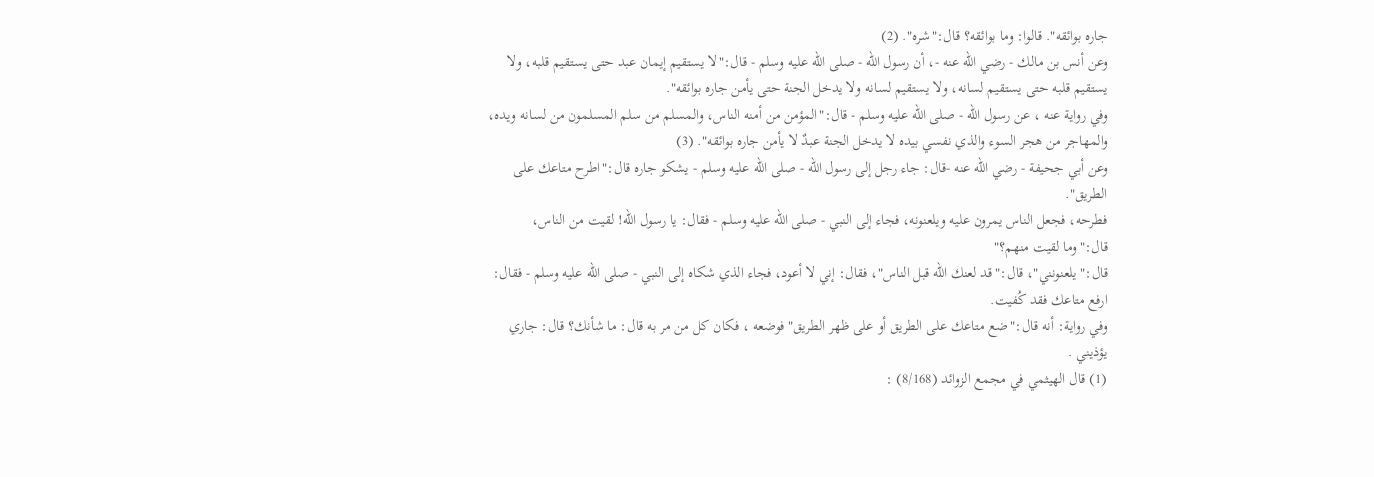جاره بوائقه". قالوا: وما بوائقه؟ قال:"شره". (2)
وعن أنس بن مالك - رضي الله عنه -، أن رسول الله - صلى الله عليه وسلم - قال:"لا يستقيم إيمان عبد حتى يستقيم قلبه، ولا يستقيم قلبه حتى يستقيم لسانه، ولا يستقيم لسانه ولا يدخل الجنة حتى يأمن جاره بوائقه".
وفي رواية عنه ، عن رسول الله - صلى الله عليه وسلم - قال:"المؤمن من أمنه الناس، والمسلم من سلم المسلمون من لسانه ويده، والمهاجر من هجر السوء والذي نفسي بيده لا يدخل الجنة عبدٌ لا يأمن جاره بوائقه". (3)
وعن أبي جحيفة - رضي الله عنه -قال: جاء رجل إلى رسول الله - صلى الله عليه وسلم - يشكو جاره قال:"اطرح متاعك على الطريق".
فطرحه، فجعل الناس يمرون عليه ويلعنونه، فجاء إلى النبي - صلى الله عليه وسلم - فقال: يا رسول الله! لقيت من الناس، قال:"وما لقيت منهم؟"
قال:"يلعنونني"، قال:"قد لعنك الله قبل الناس"، فقال: إني لا أعود، فجاء الذي شكاه إلى النبي - صلى الله عليه وسلم - فقال: ارفع متاعك فقد كُفيت.
وفي رواية: أنه قال:"ضع متاعك على الطريق أو على ظهر الطريق"فوضعه ، فكان كل من مر به قال: ما شأنك؟ قال: جاري يؤذيني .
(1) قال الهيثمي في مجمع الزوائد (8/168) :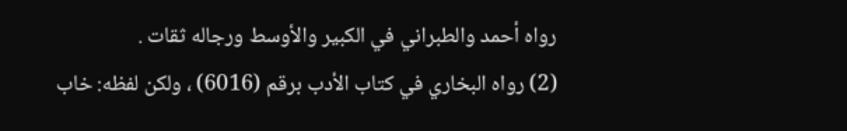رواه أحمد والطبراني في الكبير والأوسط ورجاله ثقات .
(2) رواه البخاري في كتاب الأدب برقم (6016) ، ولكن لفظه: خاب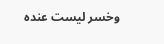وخسر ليست عنده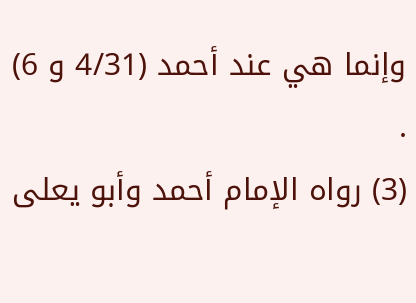وإنما هي عند أحمد (4/31 و 6) .
(3) رواه الإمام أحمد وأبو يعلى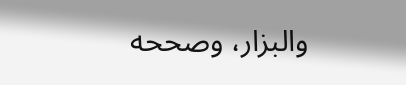والبزار، وصححه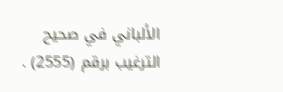الألباني في صحيح الترغيب برقم (2555) .